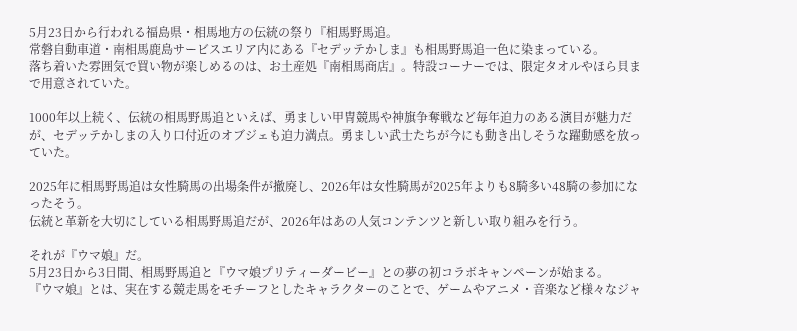5月23日から行われる福島県・相馬地方の伝統の祭り『相馬野馬追。
常磐自動車道・南相馬鹿島サービスエリア内にある『セデッテかしま』も相馬野馬追一色に染まっている。
落ち着いた雰囲気で買い物が楽しめるのは、お土産処『南相馬商店』。特設コーナーでは、限定タオルやほら貝まで用意されていた。

1000年以上続く、伝統の相馬野馬追といえば、勇ましい甲冑競馬や神旗争奪戦など毎年迫力のある演目が魅力だが、セデッテかしまの入り口付近のオブジェも迫力満点。勇ましい武士たちが今にも動き出しそうな躍動感を放っていた。

2025年に相馬野馬追は女性騎馬の出場条件が撤廃し、2026年は女性騎馬が2025年よりも8騎多い48騎の参加になったそう。
伝統と革新を大切にしている相馬野馬追だが、2026年はあの人気コンテンツと新しい取り組みを行う。

それが『ウマ娘』だ。
5月23日から3日間、相馬野馬追と『ウマ娘プリティーダービー』との夢の初コラボキャンペーンが始まる。
『ウマ娘』とは、実在する競走馬をモチーフとしたキャラクターのことで、ゲームやアニメ・音楽など様々なジャ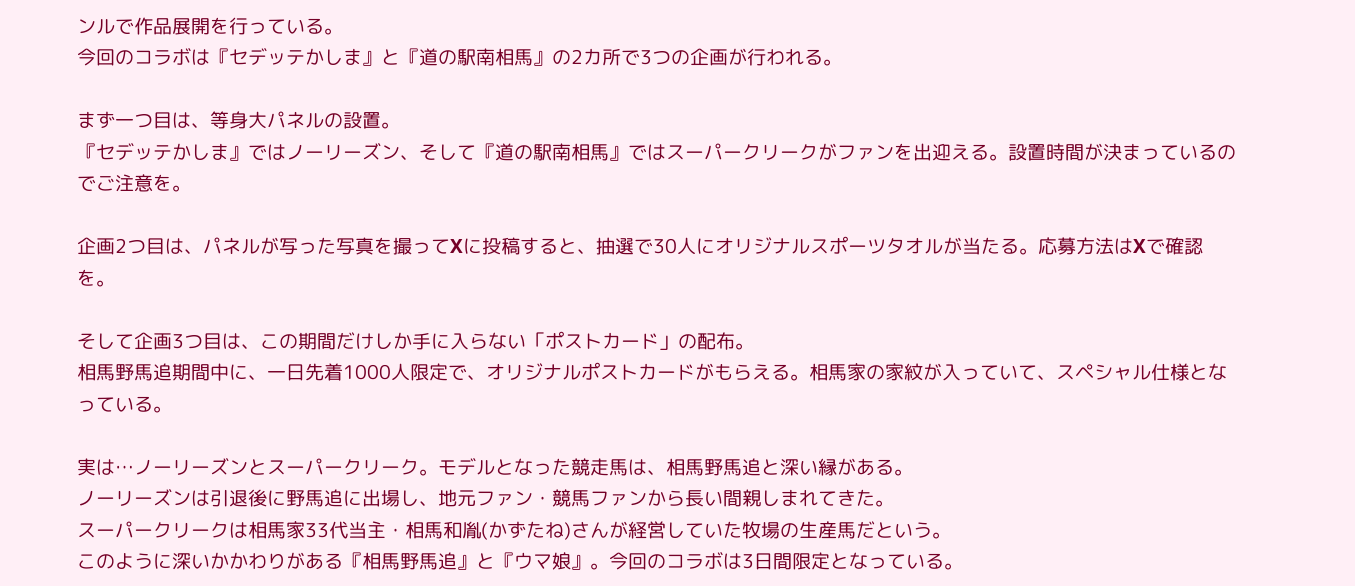ンルで作品展開を行っている。
今回のコラボは『セデッテかしま』と『道の駅南相馬』の2カ所で3つの企画が行われる。

まず一つ目は、等身大パネルの設置。
『セデッテかしま』ではノーリーズン、そして『道の駅南相馬』ではスーパークリークがファンを出迎える。設置時間が決まっているのでご注意を。

企画2つ目は、パネルが写った写真を撮ってXに投稿すると、抽選で30人にオリジナルスポーツタオルが当たる。応募方法はXで確認を。

そして企画3つ目は、この期間だけしか手に入らない「ポストカード」の配布。
相馬野馬追期間中に、一日先着1000人限定で、オリジナルポストカードがもらえる。相馬家の家紋が入っていて、スペシャル仕様となっている。

実は…ノーリーズンとスーパークリーク。モデルとなった競走馬は、相馬野馬追と深い縁がある。
ノーリーズンは引退後に野馬追に出場し、地元ファン・競馬ファンから長い間親しまれてきた。
スーパークリークは相馬家33代当主・相馬和胤(かずたね)さんが経営していた牧場の生産馬だという。
このように深いかかわりがある『相馬野馬追』と『ウマ娘』。今回のコラボは3日間限定となっている。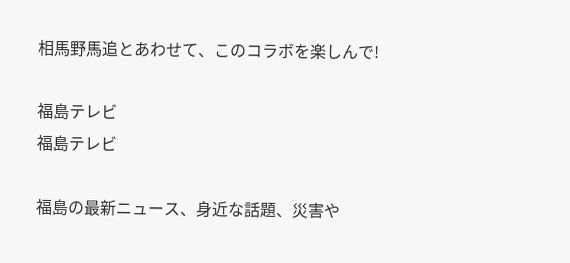相馬野馬追とあわせて、このコラボを楽しんで!

福島テレビ
福島テレビ

福島の最新ニュース、身近な話題、災害や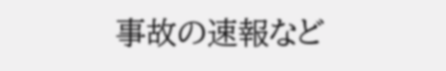事故の速報など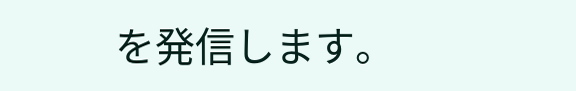を発信します。